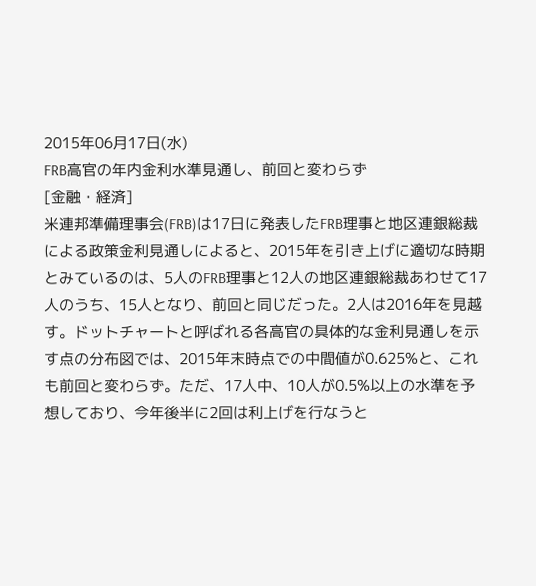2015年06月17日(水)
FRB高官の年内金利水準見通し、前回と変わらず
[金融・経済]
米連邦準備理事会(FRB)は17日に発表したFRB理事と地区連銀総裁による政策金利見通しによると、2015年を引き上げに適切な時期とみているのは、5人のFRB理事と12人の地区連銀総裁あわせて17人のうち、15人となり、前回と同じだった。2人は2016年を見越す。ドットチャートと呼ばれる各高官の具体的な金利見通しを示す点の分布図では、2015年末時点での中間値が0.625%と、これも前回と変わらず。ただ、17人中、10人が0.5%以上の水準を予想しており、今年後半に2回は利上げを行なうと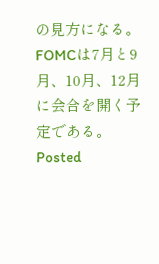の見方になる。FOMCは7月と9月、10月、12月に会合を開く予定である。
Posted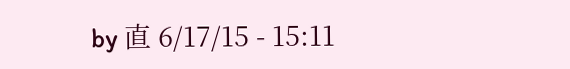by 直 6/17/15 - 15:11